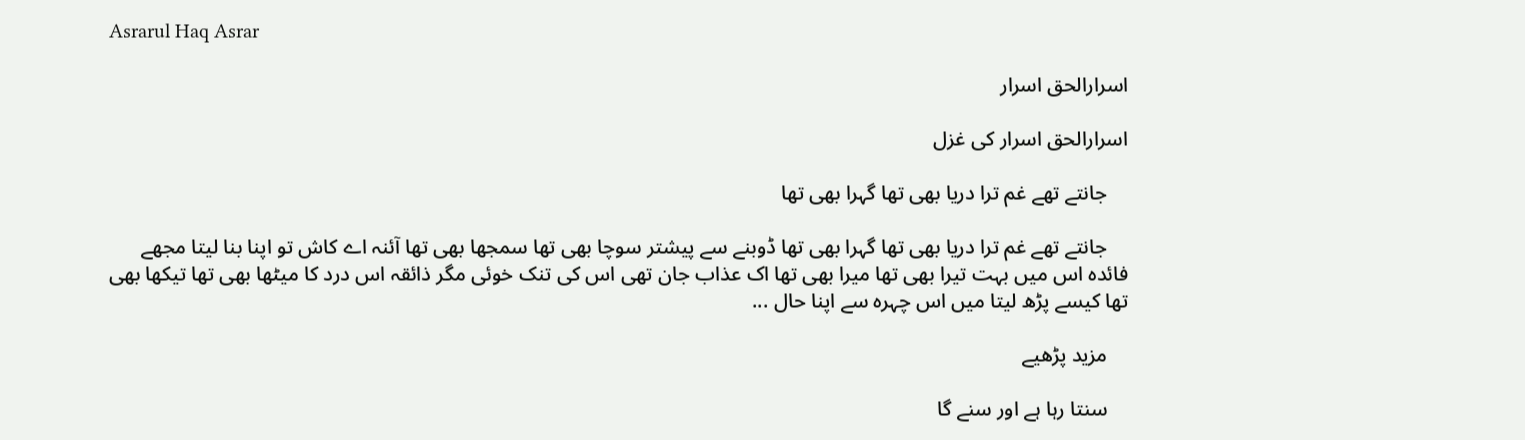Asrarul Haq Asrar

اسرارالحق اسرار

اسرارالحق اسرار کی غزل

    جانتے تھے غم ترا دریا بھی تھا گہرا بھی تھا

    جانتے تھے غم ترا دریا بھی تھا گہرا بھی تھا ڈوبنے سے پیشتر سوچا بھی تھا سمجھا بھی تھا آئنہ اے کاش تو اپنا بنا لیتا مجھے فائدہ اس میں بہت تیرا بھی تھا میرا بھی تھا اک عذاب جان تھی اس کی تنک خوئی مگر ذائقہ اس درد کا میٹھا بھی تھا تیکھا بھی تھا کیسے پڑھ لیتا میں اس چہرہ سے اپنا حال ...

    مزید پڑھیے

    سنتا رہا ہے اور سنے گا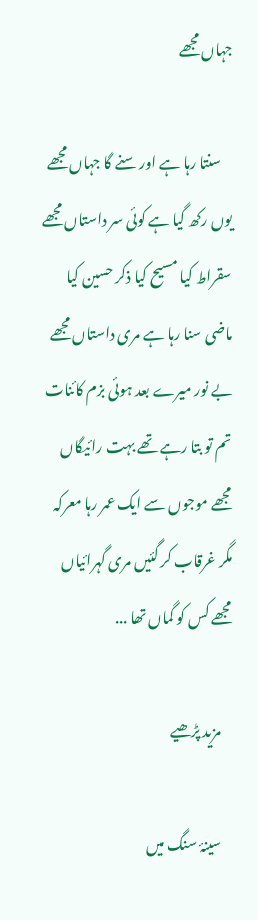جہاں مجھے

    سنتا رہا ہے اور سنے گا جہاں مجھے یوں رکھ گیا ہے کوئی سر داستاں مجھے سقراط کیا مسیح کیا ذکر حسین کیا ماضی سنا رہا ہے مری داستاں مجھے بے نور میرے بعد ہوئی بزم کائنات تم تو بتا رہے تھے بہت رائیگاں مجھے موجوں سے ایک عمر رہا معرکہ مگر غرقاب کر گئیں مری گہرائیاں مجھے کس کو گماں تھا ...

    مزید پڑھیے

    سینۂ سنگ میں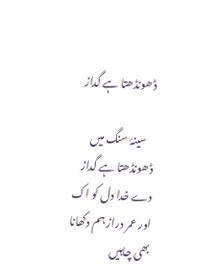ڈھونڈھتا ہے گداز

    سینۂ سنگ میں ڈھونڈھتا ہے گداز دے خدا دل کو اک اور عمر دراز ہم دکھانا بھی چاہیں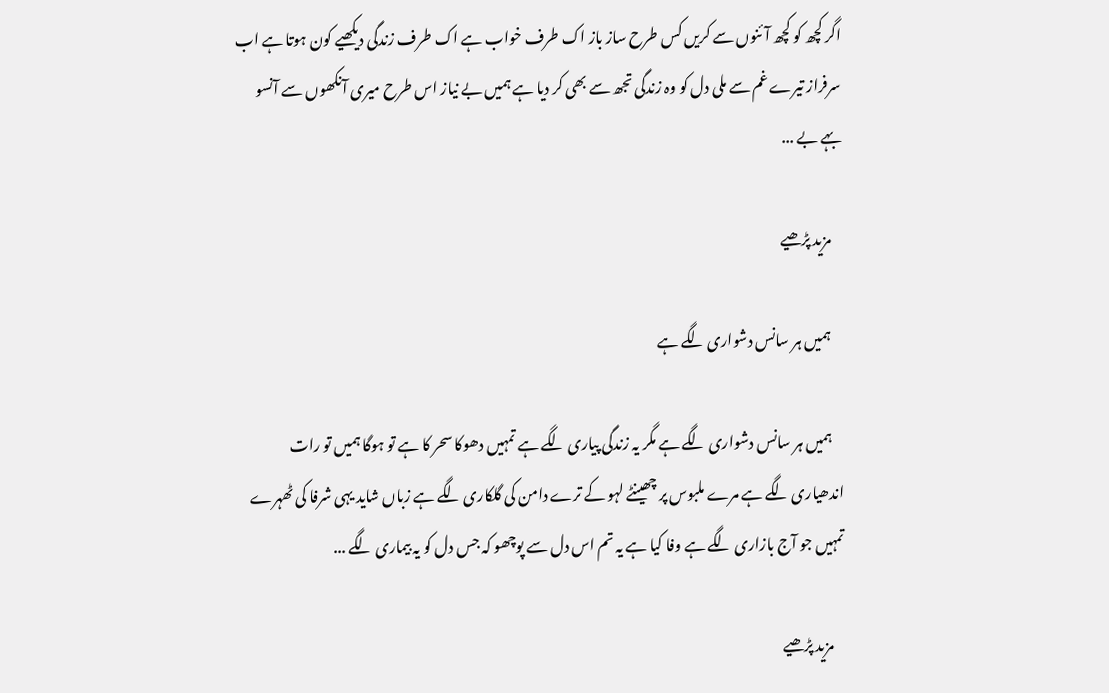اگر کچھ کو کچھ آئنوں سے کریں کس طرح ساز باز اک طرف خواب ہے اک طرف زندگی دیکھیے کون ہوتا ہے اب سرفراز تیرے غم سے ملی دل کو وہ زندگی تجھ سے بھی کر دیا ہے ہمیں بے نیاز اس طرح میری آنکھوں سے آنسو بہے بے ...

    مزید پڑھیے

    ہمیں ہر سانس دشواری لگے ہے

    ہمیں ہر سانس دشواری لگے ہے مگر یہ زندگی پیاری لگے ہے تمہیں دھوکا سحر کا ہے تو ہوگا ہمیں تو رات اندھیاری لگے ہے مرے ملبوس پر چھینٹے لہو کے ترے دامن کی گلکاری لگے ہے زباں شاید یہی شرفا کی ٹھہرے تمہیں جو آج بازاری لگے ہے وفا کیا ہے یہ تم اس دل سے پوچھو کہ جس دل کو یہ بیماری لگے ...

    مزید پڑھیے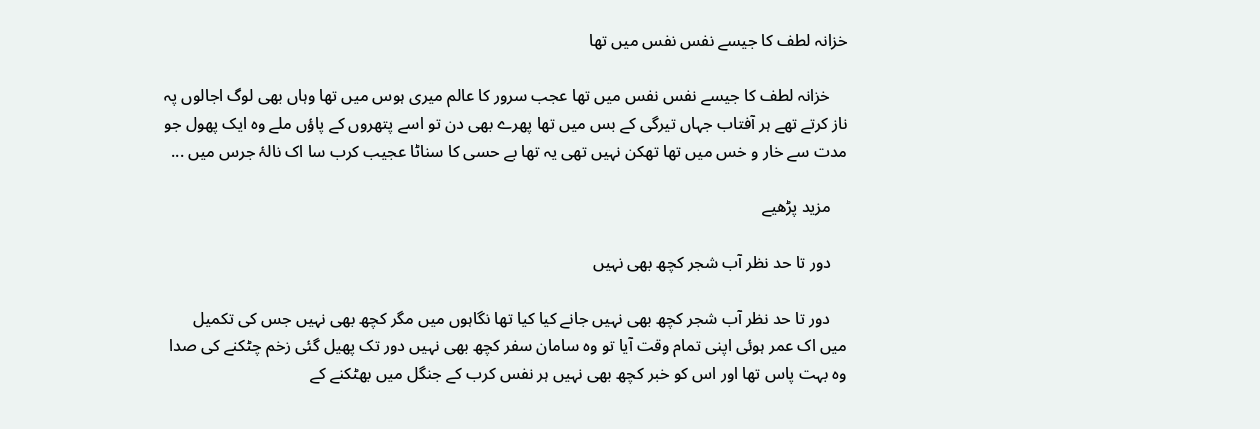خزانہ لطف کا جیسے نفس نفس میں تھا

    خزانہ لطف کا جیسے نفس نفس میں تھا عجب سرور کا عالم میری ہوس میں تھا وہاں بھی لوگ اجالوں پہ ناز کرتے تھے ہر آفتاب جہاں تیرگی کے بس میں تھا پھرے بھی دن تو اسے پتھروں کے پاؤں ملے وہ ایک پھول جو مدت سے خار و خس میں تھا تھکن نہیں تھی یہ تھا بے حسی کا سناٹا عجیب کرب سا اک نالۂ جرس میں ...

    مزید پڑھیے

    دور تا حد نظر آب شجر کچھ بھی نہیں

    دور تا حد نظر آب شجر کچھ بھی نہیں جانے کیا کیا تھا نگاہوں میں مگر کچھ بھی نہیں جس کی تکمیل میں اک عمر ہوئی اپنی تمام وقت آیا تو وہ سامان سفر کچھ بھی نہیں دور تک پھیل گئی زخم چٹکنے کی صدا وہ بہت پاس تھا اور اس کو خبر کچھ بھی نہیں ہر نفس کرب کے جنگل میں بھٹکنے کے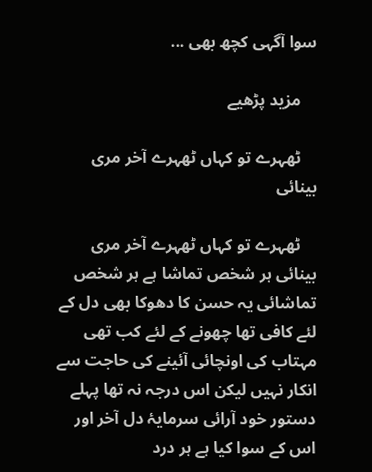سوا آگہی کچھ بھی ...

    مزید پڑھیے

    ٹھہرے تو کہاں ٹھہرے آخر مری بینائی

    ٹھہرے تو کہاں ٹھہرے آخر مری بینائی ہر شخص تماشا ہے ہر شخص تماشائی یہ حسن کا دھوکا بھی دل کے لئے کافی تھا چھونے کے لئے کب تھی مہتاب کی اونچائی آئینے کی حاجت سے انکار نہیں لیکن اس درجہ نہ تھا پہلے دستور خود آرائی سرمایۂ دل آخر اور اس کے سوا کیا ہے ہر درد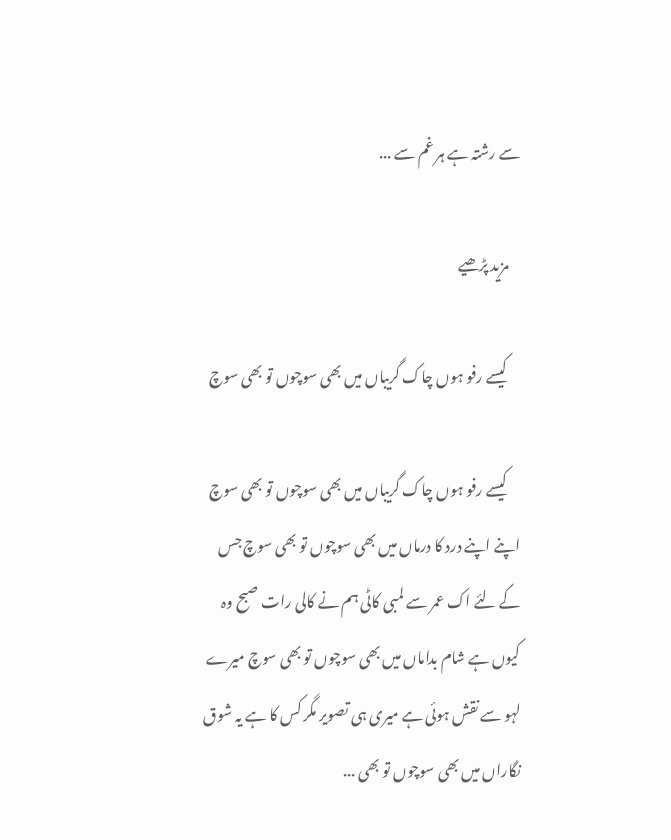سے رشتہ ہے ہر غم سے ...

    مزید پڑھیے

    کیسے رفو ہوں چاک گریباں میں بھی سوچوں تو بھی سوچ

    کیسے رفو ہوں چاک گریباں میں بھی سوچوں تو بھی سوچ اپنے اپنے درد کا درماں میں بھی سوچوں تو بھی سوچ جس کے لئے اک عمر سے لمبی کاٹی ہم نے کالی رات صبح وہ کیوں ہے شام بداماں میں بھی سوچوں تو بھی سوچ میرے لہو سے نقش ہوئی ہے میری ہی تصویر مگر کس کا ہے یہ شوق نگاراں میں بھی سوچوں تو بھی ...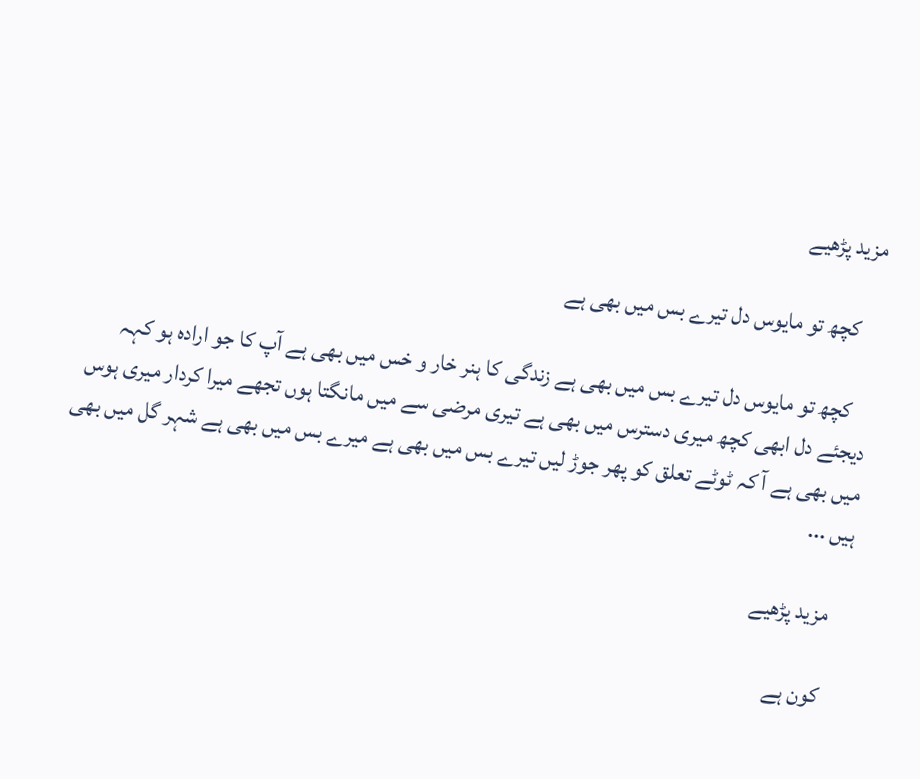مزید پڑھیے

    کچھ تو مایوس دل تیرے بس میں بھی ہے

    کچھ تو مایوس دل تیرے بس میں بھی ہے زندگی کا ہنر خار و خس میں بھی ہے آپ کا جو ارادہ ہو کہہ دیجئے دل ابھی کچھ میری دسترس میں بھی ہے تیری مرضی سے میں مانگتا ہوں تجھے میرا کردار میری ہوس میں بھی ہے آ کہ ٹوٹے تعلق کو پھر جوڑ لیں تیرے بس میں بھی ہے میرے بس میں بھی ہے شہر گل میں بھی ہیں ...

    مزید پڑھیے

    کون ہے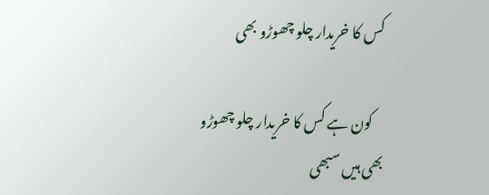کس کا خریدار چلو چھوڑو بھی

    کون ہے کس کا خریدار چلو چھوڑو بھی ہیں سبھی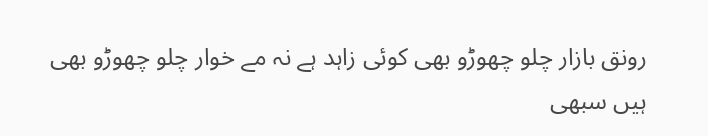رونق بازار چلو چھوڑو بھی کوئی زاہد ہے نہ مے خوار چلو چھوڑو بھی ہیں سبھی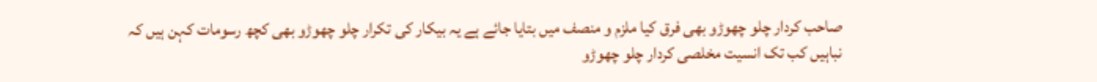صاحب کردار چلو چھوڑو بھی فرق کیا ملزم و منصف میں بتایا جائے ہے یہ بیکار کی تکرار چلو چھوڑو بھی کچھ رسومات کہن ہیں کہ نباہیں کب تک انسیت مخلصی کردار چلو چھوڑو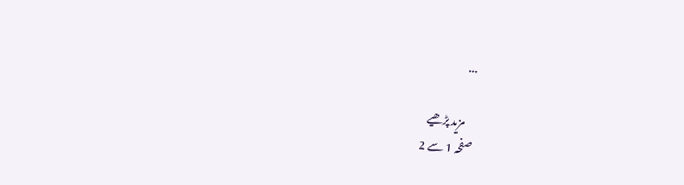...

    مزید پڑھیے
صفحہ 1 سے 2